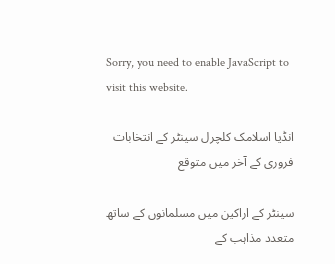Sorry, you need to enable JavaScript to visit this website.

انڈیا اسلامک کلچرل سینٹر کے انتخابات فروری کے آخر میں متوقع

سینٹر کے اراکین میں مسلمانوں کے ساتھ  متعدد مذاہب کے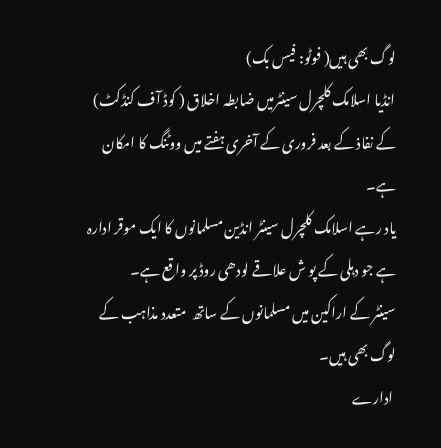لوگ بھی ہیں( فوٹو: فیس بک)
انڈیا اسلامک کلچرل سینٹرمیں ضابطہ اخلاق ( کوڈ آف کنڈکٹ) کے نفاذ کے بعد فروری کے آخری ہفتے میں ووٹنگ کا امکان ہے۔
یاد رہے اسلامک کلچرل سینٹر انڈین مسلمانوں کا ایک موقر ادارہ ہے جو دہلی کے پو ش علاقے لودھی روڈ پر واقع ہے۔
سینٹر کے اراکین میں مسلمانوں کے ساتھ  متعدد مذاہب کے لوگ بھی ہیں۔
 ادارے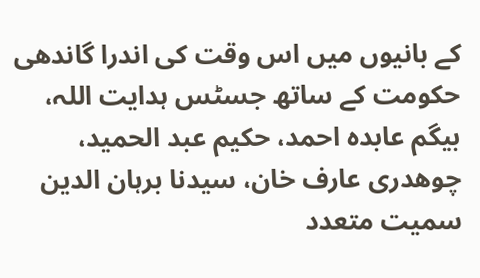کے بانیوں میں اس وقت کی اندرا گاندھی حکومت کے ساتھ جسٹس ہدایت اللہ، بیگم عابدہ احمد، حکیم عبد الحمید، چوھدری عارف خان، سیدنا برہان الدین سمیت متعدد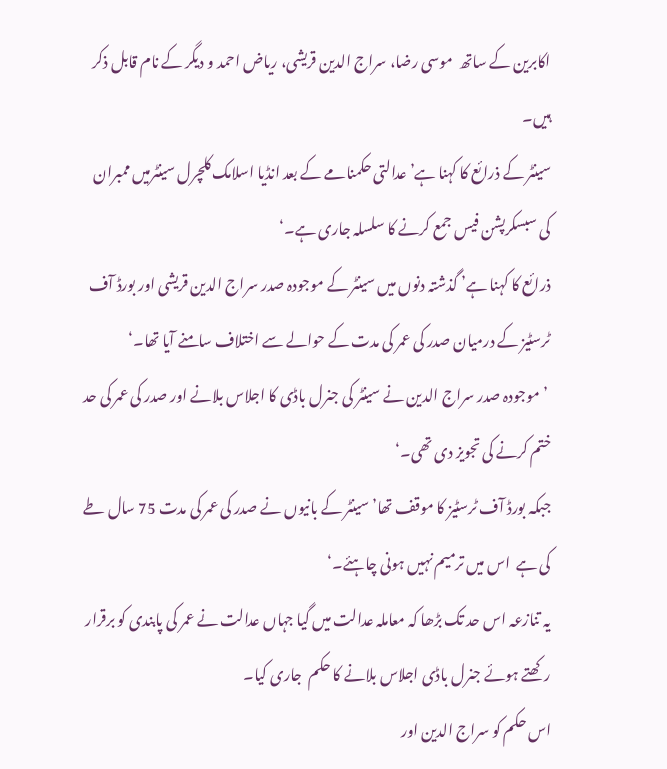اکابرین کے ساتھ  موسی رضا، سراج الدین قریشی، ریاض احمد و دیگر کے نام قابل ذکر ہیں۔
سینٹر کے ذرائع کا کہنا ہے’عدالتی حکمنامے کے بعد انڈیا اسلامک کلچرل سینٹرمیں ممبران کی سبسکرپشن فیس جمع کرنے کا سلسلہ جاری ہے۔‘
ذرائع کا کہنا ہے’ گذشتہ دنوں میں سینٹر کے موجودہ صدر سراج الدین قریشی اور بورڈ آف ٹرسٹیز کے درمیان صدر کی عمر کی مدت کے حوالے سے اختلاف سامنے آیا تھا۔‘
 ’موجودہ صدر سراج الدین نے سینٹر کی جنرل باڈی کا اجلاس بلانے اور صدر کی عمر کی حد ختم کرنے کی تجویز دی تھی۔‘
جبکہ بورڈ آف ٹرسٹیز کا موقف تھا’ سینٹر کے بانیوں نے صدر کی عمر کی مدت 75 سال طے کی ہے  اس میں ترمیم نہیں ہونی چاہئے۔‘
یہ تنازعہ اس حد تک بڑھا کہ معاملہ عدالت میں گیا جہاں عدالت نے عمر کی پابندی کو برقرار رکھتے ہوئے جنرل باڈی اجلاس بلانے کا حکم  جاری کیا۔
اس حکم کو سراج الدین اور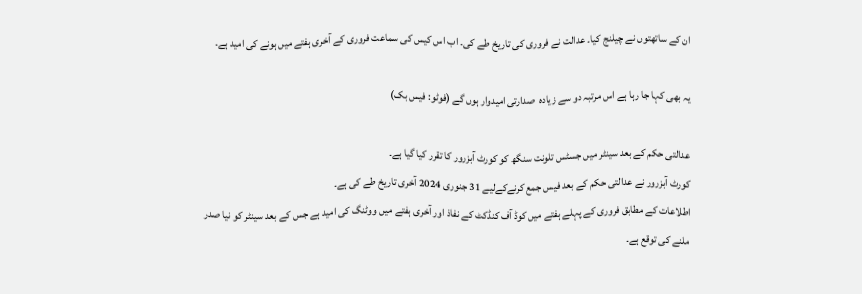ان کے ساتھتوں نے چیلنج کیا۔ عدالت نے فروری کی تاریخ طے کی۔ اب اس کیس کی سماعت فروری کے آخری ہفتے میں ہونے کی امید ہے۔

یہ بھی کہا جا رہا ہے اس مرتبہ دو سے زیادہ  صدارتی امیدوار ہوں گے (فوٹو: فیس بک)

عدالتی حکم کے بعد سینٹر میں جسٹس تلونت سنگھ کو کورٹ آبزرور کا تقرر کیا گیا ہے۔
کورٹ آبزرور نے عدالتی حکم کے بعد فیس جمع کرنےکےلیے 31 جنوری 2024 آخری تاریخ طے کی ہے۔
اطلاعات کے مطابق فروری کے پہلے ہفتے میں کوڈ آف کنڈکٹ کے نفاذ اور آخری ہفتے میں ووٹنگ کی امید ہے جس کے بعد سینٹر کو نیا صدر ملنے کی توقع ہے۔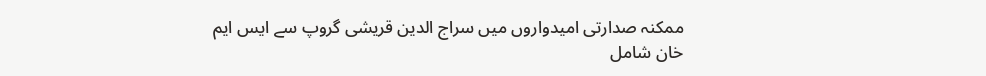ممکنہ صدارتی امیدواروں میں سراج الدین قریشی گروپ سے ایس ایم خان شامل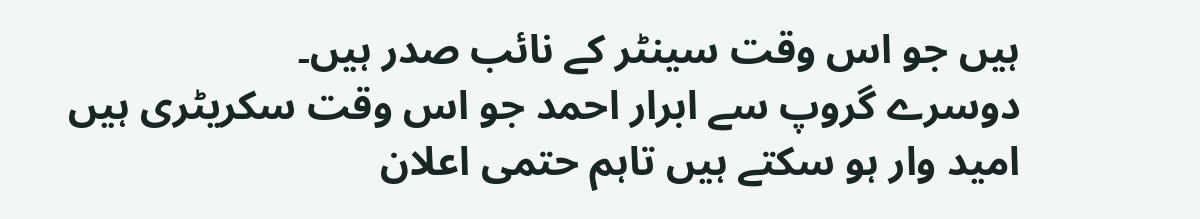ہیں جو اس وقت سینٹر کے نائب صدر ہیں۔
دوسرے گروپ سے ابرار احمد جو اس وقت سکریٹری ہیں امید وار ہو سکتے ہیں تاہم حتمی اعلان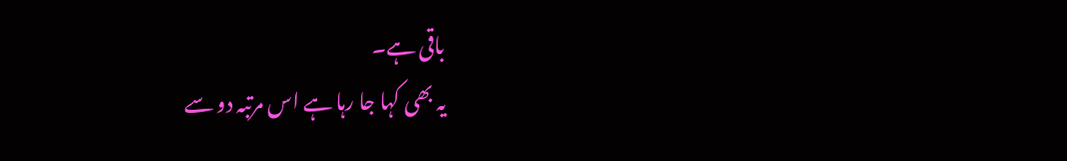باقی ہے۔
یہ بھی کہا جا رہا ہے اس مرتبہ دو سے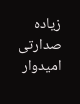زیادہ  صدارتی امیدوار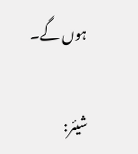ہوں گے۔

شیئر: